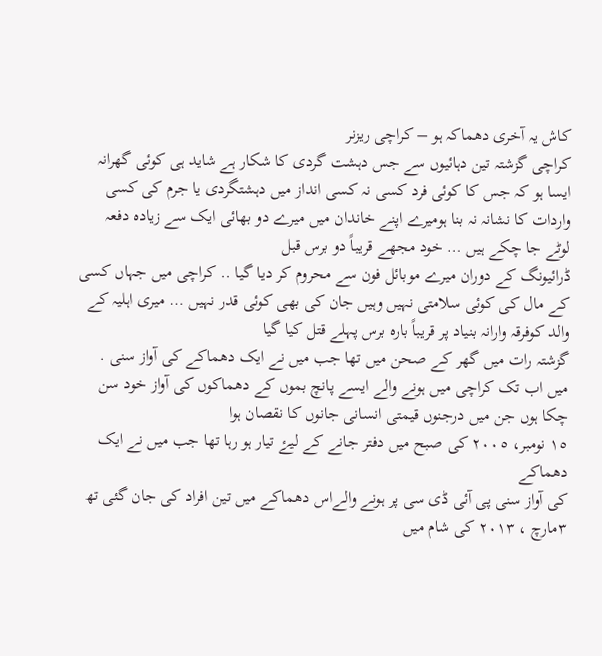کاش یہ آخری دھماکہ ہو – کراچی ریزنر
کراچی گزشتہ تین دہائیوں سے جس دہشت گردی کا شکار ہے شاید ہی کوئی گھرانہ ایسا ہو کہ جس کا کوئی فرد کسی نہ کسی انداز میں دہشتگردی یا جرم کی کسی واردات کا نشانہ نہ بنا ہومیرے اپنے خاندان میں میرے دو بھائی ایک سے زیادہ دفعہ لوٹے جا چکے ہیں … خود مجھے قریباً دو برس قبل
ڈرائیونگ کے دوران میرے موبائل فون سے محروم کر دیا گیا .. کراچی میں جہاں کسی کے مال کی کوئی سلامتی نہیں وہیں جان کی بھی کوئی قدر نہیں … میری اہلیہ کے والد کوفرقہ وارانہ بنیاد پر قریباً بارہ برس پہلے قتل کیا گیا
گزشتہ رات میں گھر کے صحن میں تھا جب میں نے ایک دھماکے کی آواز سنی . میں اب تک کراچی میں ہونے والے ایسے پانچ بموں کے دھماکوں کی آواز خود سن چکا ہوں جن میں درجنوں قیمتی انسانی جانوں کا نقصان ہوا
١٥ نومبر، ٢٠٠٥ کی صبح میں دفتر جانے کے لیۓ تیار ہو رہا تھا جب میں نے ایک دھماکے
کی آواز سنی پی آئی ڈی سی پر ہونے والےاس دھماکے میں تین افراد کی جان گئی تھ
٣مارچ ، ٢٠١٣ کی شام میں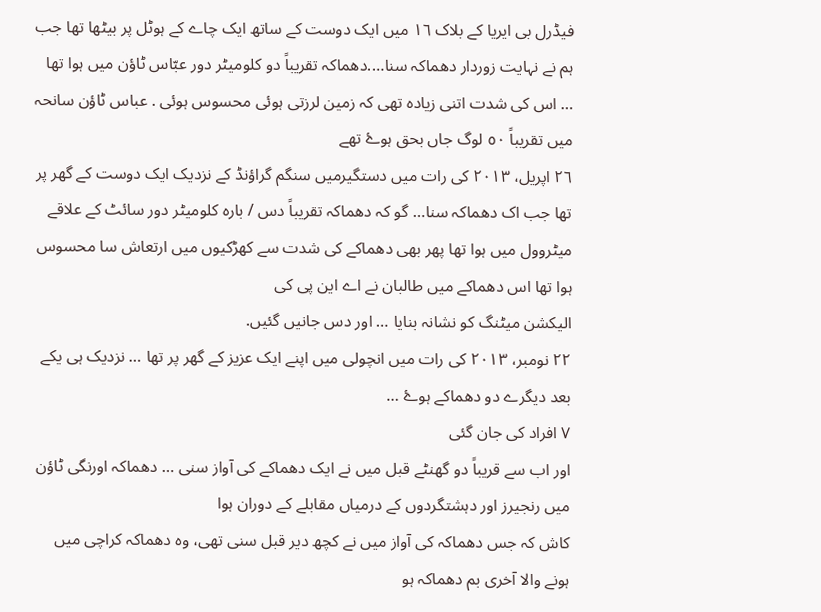فیڈرل بی ایریا کے بلاک ١٦ میں ایک دوست کے ساتھ ایک چاے کے ہوٹل پر بیٹھا تھا جب ہم نے نہایت زوردار دھماکہ سنا….دھماکہ تقریباً دو کلومیٹر دور عبّاس ٹاؤن میں ہوا تھا … اس کی شدت اتنی زیادہ تھی کہ زمین لرزتی ہوئی محسوس ہوئی . عباس ٹاؤن سانحہ میں تقریباً ٥٠ لوگ جاں بحق ہوۓ تھے
٢٦ اپریل، ٢٠١٣ کی رات میں دستگیرمیں سنگم گراؤنڈ کے نزدیک ایک دوست کے گھر پر تھا جب اک دھماکہ سنا… گو کہ دھماکہ تقریباً دس / بارہ کلومیٹر دور سائٹ کے علاقے میٹروول میں ہوا تھا پھر بھی دھماکے کی شدت سے کھڑکیوں میں ارتعاش سا محسوس ہوا تھا اس دھماکے میں طالبان نے اے این پی کی
الیکشن میٹنگ کو نشانہ بنایا … اور دس جانیں گئیں.
٢٢ نومبر، ٢٠١٣ کی رات میں انچولی میں اپنے ایک عزیز کے گھر پر تھا … نزدیک ہی یکے بعد دیگرے دو دھماکے ہوۓ …
٧ افراد کی جان گئی
اور اب سے قریباً دو گھنٹے قبل میں نے ایک دھماکے کی آواز سنی … دھماکہ اورنگی ٹاؤن میں رنجیرز اور دہشتگردوں کے درمیاں مقابلے کے دوران ہوا
کاش کہ جس دھماکہ کی آواز میں نے کچھ دیر قبل سنی تھی، وہ دھماکہ کراچی میں ہونے والا آخری بم دھماکہ ہو